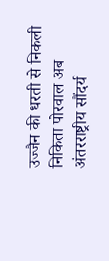उज्जैन की धरती से निकली निकिता पोरवाल अब अंतरराष्ट्रीय सौंदर्य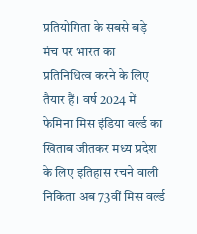प्रतियोगिता के सबसे बड़े मंच पर भारत का प्रतिनिधित्व करने के लिए तैयार हैं। वर्ष 2024 में फेमिना मिस इंडिया वर्ल्ड का खिताब जीतकर मध्य प्रदेश के लिए इतिहास रचने वाली निकिता अब 73वीं मिस वर्ल्ड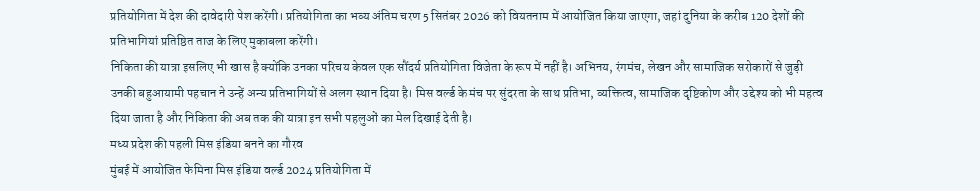प्रतियोगिता में देश की दावेदारी पेश करेंगी। प्रतियोगिता का भव्य अंतिम चरण 5 सितंबर 2026 को वियतनाम में आयोजित किया जाएगा, जहां दुनिया के करीब 120 देशों की प्रतिभागियां प्रतिष्ठित ताज के लिए मुकाबला करेंगी।
निकिता की यात्रा इसलिए भी खास है क्योंकि उनका परिचय केवल एक सौंदर्य प्रतियोगिता विजेता के रूप में नहीं है। अभिनय, रंगमंच, लेखन और सामाजिक सरोकारों से जुड़ी उनकी बहुआयामी पहचान ने उन्हें अन्य प्रतिभागियों से अलग स्थान दिया है। मिस वर्ल्ड के मंच पर सुंदरता के साथ प्रतिभा, व्यक्तित्व, सामाजिक दृष्टिकोण और उद्देश्य को भी महत्व दिया जाता है और निकिता की अब तक की यात्रा इन सभी पहलुओं का मेल दिखाई देती है।
मध्य प्रदेश की पहली मिस इंडिया बनने का गौरव
मुंबई में आयोजित फेमिना मिस इंडिया वर्ल्ड 2024 प्रतियोगिता में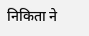निकिता ने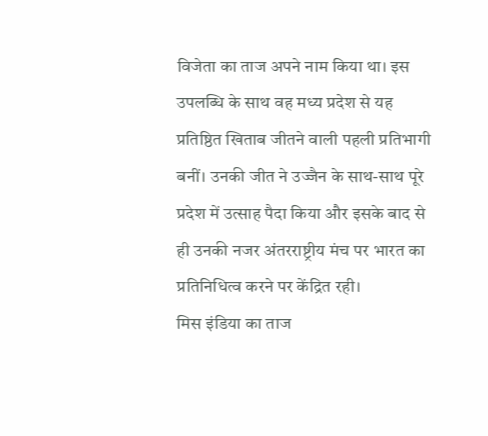विजेता का ताज अपने नाम किया था। इस उपलब्धि के साथ वह मध्य प्रदेश से यह प्रतिष्ठित खिताब जीतने वाली पहली प्रतिभागी बनीं। उनकी जीत ने उज्जैन के साथ-साथ पूरे प्रदेश में उत्साह पैदा किया और इसके बाद से ही उनकी नजर अंतरराष्ट्रीय मंच पर भारत का प्रतिनिधित्व करने पर केंद्रित रही।
मिस इंडिया का ताज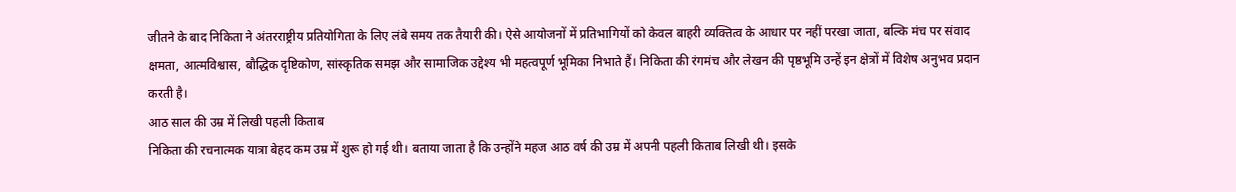जीतने के बाद निकिता ने अंतरराष्ट्रीय प्रतियोगिता के लिए लंबे समय तक तैयारी की। ऐसे आयोजनों में प्रतिभागियों को केवल बाहरी व्यक्तित्व के आधार पर नहीं परखा जाता, बल्कि मंच पर संवाद क्षमता, आत्मविश्वास, बौद्धिक दृष्टिकोण, सांस्कृतिक समझ और सामाजिक उद्देश्य भी महत्वपूर्ण भूमिका निभाते हैं। निकिता की रंगमंच और लेखन की पृष्ठभूमि उन्हें इन क्षेत्रों में विशेष अनुभव प्रदान करती है।
आठ साल की उम्र में लिखी पहली किताब
निकिता की रचनात्मक यात्रा बेहद कम उम्र में शुरू हो गई थी। बताया जाता है कि उन्होंने महज आठ वर्ष की उम्र में अपनी पहली किताब लिखी थी। इसके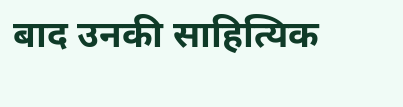बाद उनकी साहित्यिक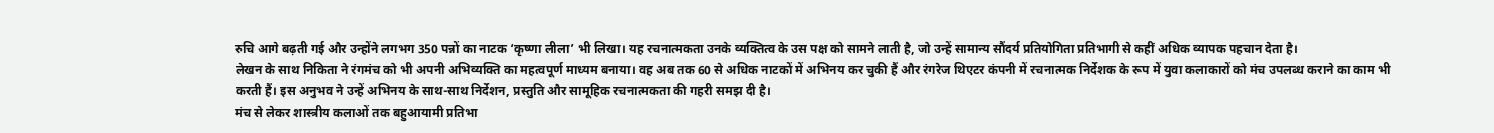रुचि आगे बढ़ती गई और उन्होंने लगभग 350 पन्नों का नाटक ‘कृष्णा लीला’ भी लिखा। यह रचनात्मकता उनके व्यक्तित्व के उस पक्ष को सामने लाती है, जो उन्हें सामान्य सौंदर्य प्रतियोगिता प्रतिभागी से कहीं अधिक व्यापक पहचान देता है।
लेखन के साथ निकिता ने रंगमंच को भी अपनी अभिव्यक्ति का महत्वपूर्ण माध्यम बनाया। वह अब तक 60 से अधिक नाटकों में अभिनय कर चुकी हैं और रंगरेज थिएटर कंपनी में रचनात्मक निर्देशक के रूप में युवा कलाकारों को मंच उपलब्ध कराने का काम भी करती हैं। इस अनुभव ने उन्हें अभिनय के साथ-साथ निर्देशन, प्रस्तुति और सामूहिक रचनात्मकता की गहरी समझ दी है।
मंच से लेकर शास्त्रीय कलाओं तक बहुआयामी प्रतिभा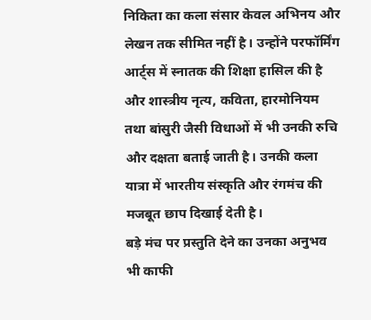निकिता का कला संसार केवल अभिनय और लेखन तक सीमित नहीं है। उन्होंने परफॉर्मिंग आर्ट्स में स्नातक की शिक्षा हासिल की है और शास्त्रीय नृत्य, कविता, हारमोनियम तथा बांसुरी जैसी विधाओं में भी उनकी रुचि और दक्षता बताई जाती है। उनकी कला यात्रा में भारतीय संस्कृति और रंगमंच की मजबूत छाप दिखाई देती है।
बड़े मंच पर प्रस्तुति देने का उनका अनुभव भी काफी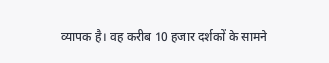व्यापक है। वह करीब 10 हजार दर्शकों के सामने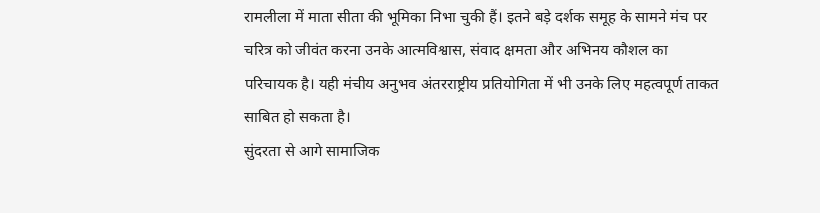रामलीला में माता सीता की भूमिका निभा चुकी हैं। इतने बड़े दर्शक समूह के सामने मंच पर चरित्र को जीवंत करना उनके आत्मविश्वास, संवाद क्षमता और अभिनय कौशल का परिचायक है। यही मंचीय अनुभव अंतरराष्ट्रीय प्रतियोगिता में भी उनके लिए महत्वपूर्ण ताकत साबित हो सकता है।
सुंदरता से आगे सामाजिक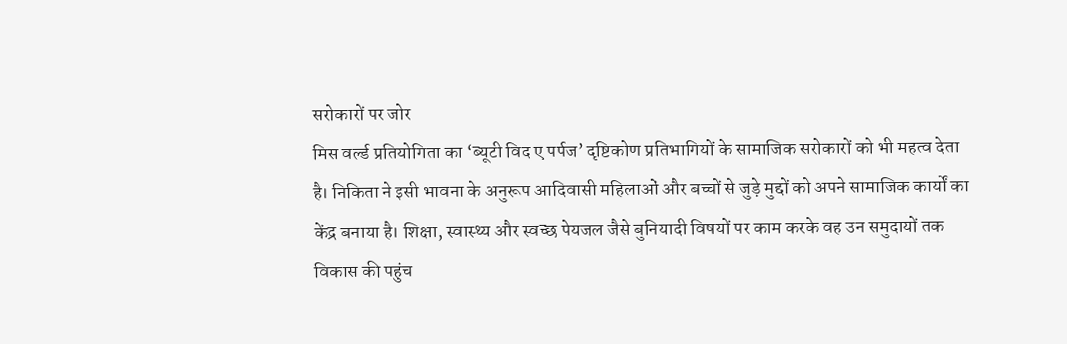सरोकारों पर जोर
मिस वर्ल्ड प्रतियोगिता का ‘ब्यूटी विद ए पर्पज’ दृष्टिकोण प्रतिभागियों के सामाजिक सरोकारों को भी महत्व देता है। निकिता ने इसी भावना के अनुरूप आदिवासी महिलाओं और बच्चों से जुड़े मुद्दों को अपने सामाजिक कार्यों का केंद्र बनाया है। शिक्षा, स्वास्थ्य और स्वच्छ पेयजल जैसे बुनियादी विषयों पर काम करके वह उन समुदायों तक विकास की पहुंच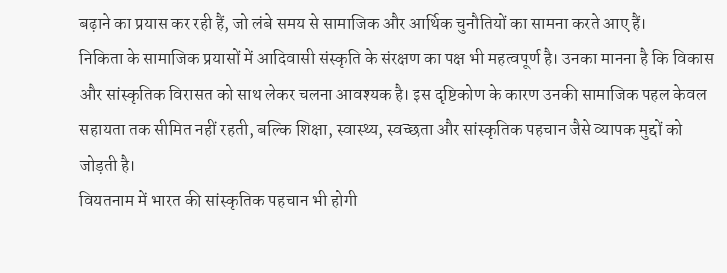बढ़ाने का प्रयास कर रही हैं, जो लंबे समय से सामाजिक और आर्थिक चुनौतियों का सामना करते आए हैं।
निकिता के सामाजिक प्रयासों में आदिवासी संस्कृति के संरक्षण का पक्ष भी महत्वपूर्ण है। उनका मानना है कि विकास और सांस्कृतिक विरासत को साथ लेकर चलना आवश्यक है। इस दृष्टिकोण के कारण उनकी सामाजिक पहल केवल सहायता तक सीमित नहीं रहती, बल्कि शिक्षा, स्वास्थ्य, स्वच्छता और सांस्कृतिक पहचान जैसे व्यापक मुद्दों को जोड़ती है।
वियतनाम में भारत की सांस्कृतिक पहचान भी होगी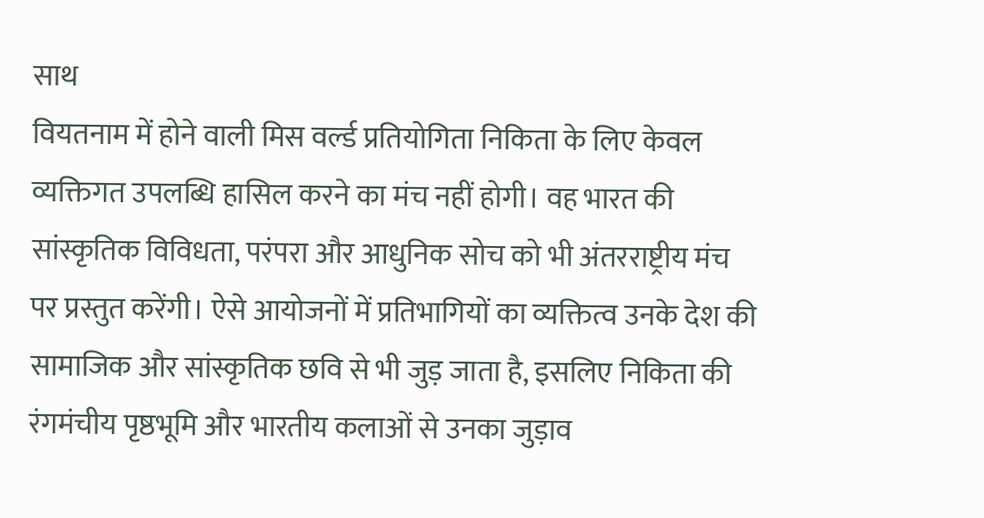साथ
वियतनाम में होने वाली मिस वर्ल्ड प्रतियोगिता निकिता के लिए केवल व्यक्तिगत उपलब्धि हासिल करने का मंच नहीं होगी। वह भारत की सांस्कृतिक विविधता, परंपरा और आधुनिक सोच को भी अंतरराष्ट्रीय मंच पर प्रस्तुत करेंगी। ऐसे आयोजनों में प्रतिभागियों का व्यक्तित्व उनके देश की सामाजिक और सांस्कृतिक छवि से भी जुड़ जाता है, इसलिए निकिता की रंगमंचीय पृष्ठभूमि और भारतीय कलाओं से उनका जुड़ाव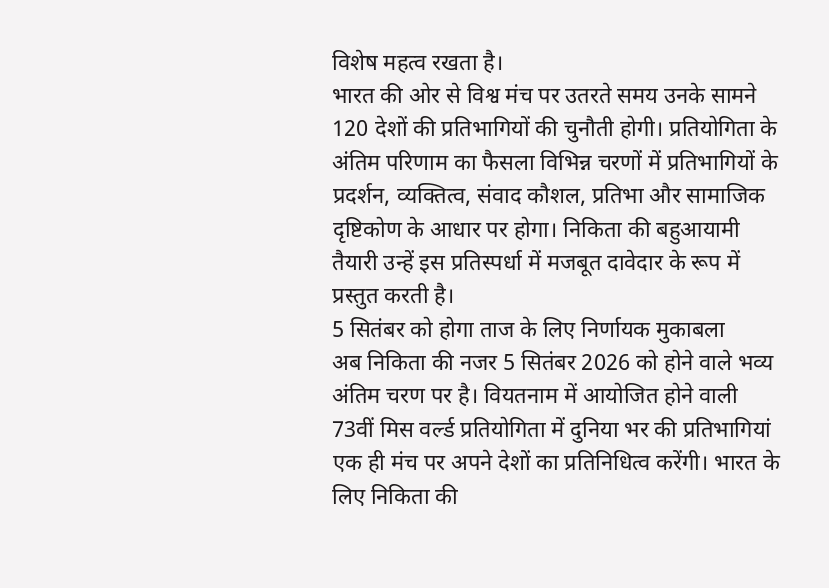विशेष महत्व रखता है।
भारत की ओर से विश्व मंच पर उतरते समय उनके सामने 120 देशों की प्रतिभागियों की चुनौती होगी। प्रतियोगिता के अंतिम परिणाम का फैसला विभिन्न चरणों में प्रतिभागियों के प्रदर्शन, व्यक्तित्व, संवाद कौशल, प्रतिभा और सामाजिक दृष्टिकोण के आधार पर होगा। निकिता की बहुआयामी तैयारी उन्हें इस प्रतिस्पर्धा में मजबूत दावेदार के रूप में प्रस्तुत करती है।
5 सितंबर को होगा ताज के लिए निर्णायक मुकाबला
अब निकिता की नजर 5 सितंबर 2026 को होने वाले भव्य अंतिम चरण पर है। वियतनाम में आयोजित होने वाली 73वीं मिस वर्ल्ड प्रतियोगिता में दुनिया भर की प्रतिभागियां एक ही मंच पर अपने देशों का प्रतिनिधित्व करेंगी। भारत के लिए निकिता की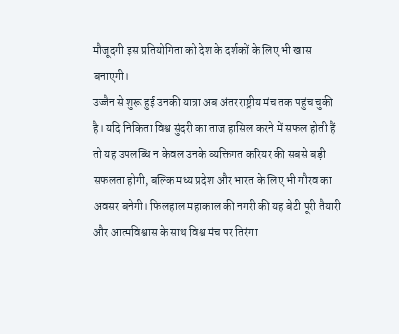मौजूदगी इस प्रतियोगिता को देश के दर्शकों के लिए भी खास बनाएगी।
उज्जैन से शुरू हुई उनकी यात्रा अब अंतरराष्ट्रीय मंच तक पहुंच चुकी है। यदि निकिता विश्व सुंदरी का ताज हासिल करने में सफल होती हैं तो यह उपलब्धि न केवल उनके व्यक्तिगत करियर की सबसे बड़ी सफलता होगी, बल्कि मध्य प्रदेश और भारत के लिए भी गौरव का अवसर बनेगी। फिलहाल महाकाल की नगरी की यह बेटी पूरी तैयारी और आत्मविश्वास के साथ विश्व मंच पर तिरंगा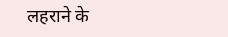लहराने के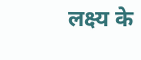लक्ष्य के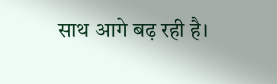साथ आगे बढ़ रही है।